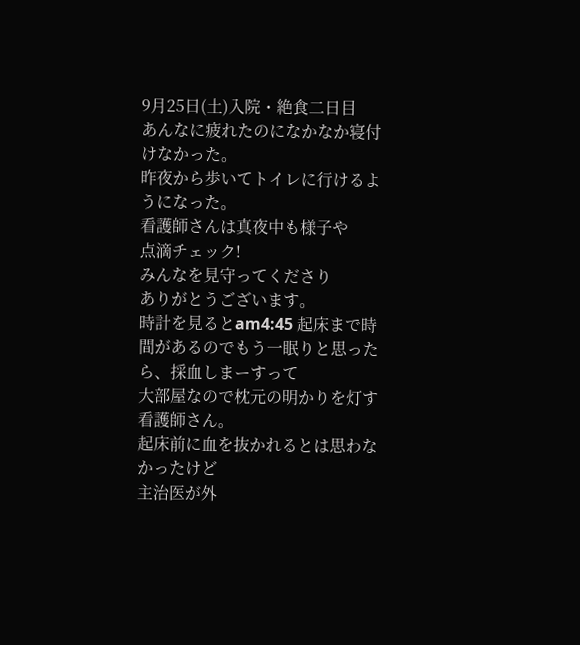9月25日(土)入院・絶食二日目
あんなに疲れたのになかなか寝付けなかった。
昨夜から歩いてトイレに行けるようになった。
看護師さんは真夜中も様子や
点滴チェック!
みんなを見守ってくださり
ありがとうございます。
時計を見るとam4:45 起床まで時間があるのでもう一眠りと思ったら、採血しまーすって
大部屋なので枕元の明かりを灯す看護師さん。
起床前に血を抜かれるとは思わなかったけど
主治医が外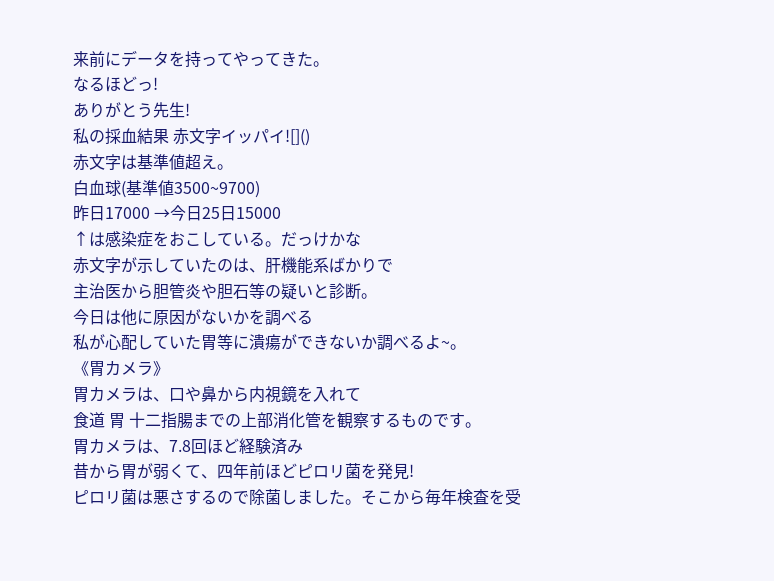来前にデータを持ってやってきた。
なるほどっ!
ありがとう先生!
私の採血結果 赤文字イッパイ![]()
赤文字は基準値超え。
白血球(基準値3500~9700)
昨日17000 →今日25日15000
↑は感染症をおこしている。だっけかな
赤文字が示していたのは、肝機能系ばかりで
主治医から胆管炎や胆石等の疑いと診断。
今日は他に原因がないかを調べる
私が心配していた胃等に潰瘍ができないか調べるよ~。
《胃カメラ》
胃カメラは、口や鼻から内視鏡を入れて
食道 胃 十二指腸までの上部消化管を観察するものです。
胃カメラは、7.8回ほど経験済み
昔から胃が弱くて、四年前ほどピロリ菌を発見!
ピロリ菌は悪さするので除菌しました。そこから毎年検査を受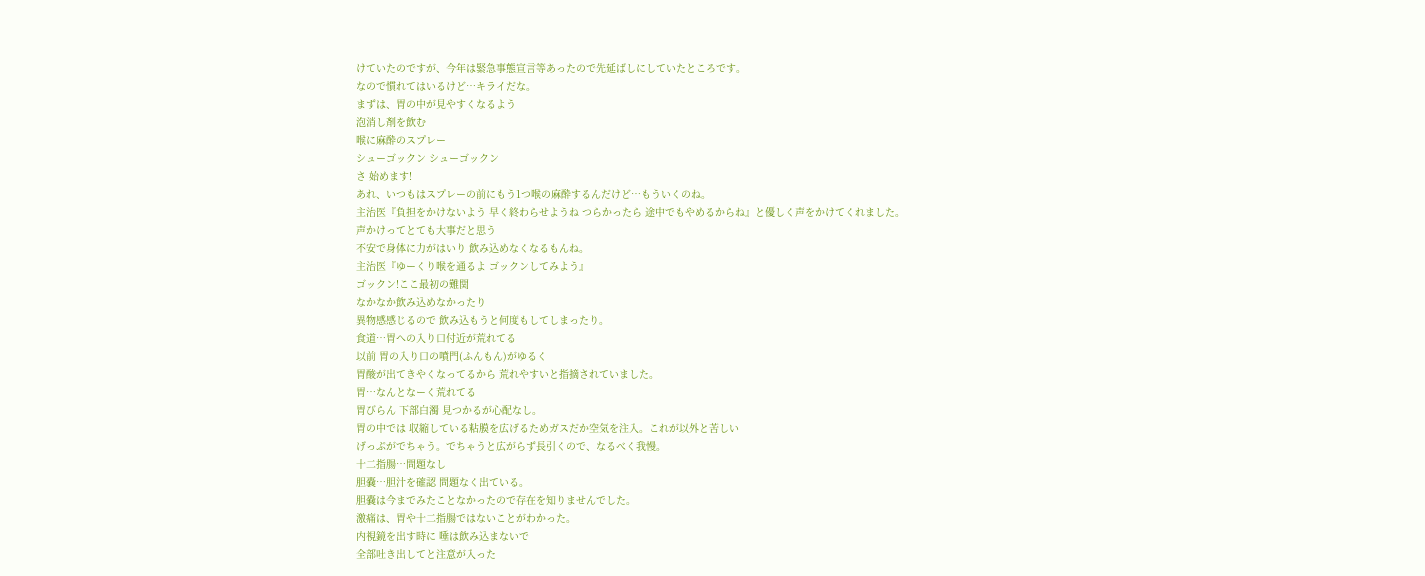けていたのですが、今年は緊急事態宣言等あったので先延ばしにしていたところです。
なので慣れてはいるけど…キライだな。
まずは、胃の中が見やすくなるよう
泡消し剤を飲む
喉に麻酔のスプレー
シューゴックン シューゴックン
さ 始めます!
あれ、いつもはスプレーの前にもう1つ喉の麻酔するんだけど…もういくのね。
主治医『負担をかけないよう 早く終わらせようね つらかったら 途中でもやめるからね』と優しく声をかけてくれました。
声かけってとても大事だと思う
不安で身体に力がはいり 飲み込めなくなるもんね。
主治医『ゆーくり喉を通るよ ゴックンしてみよう』
ゴックン!ここ最初の難関
なかなか飲み込めなかったり
異物感感じるので 飲み込もうと何度もしてしまったり。
食道…胃への入り口付近が荒れてる
以前 胃の入り口の噴門(ふんもん)がゆるく
胃酸が出てきやくなってるから 荒れやすいと指摘されていました。
胃…なんとなーく荒れてる
胃びらん 下部白濁 見つかるが心配なし。
胃の中では 収縮している粘膜を広げるためガスだか空気を注入。これが以外と苦しい
げっぷがでちゃう。でちゃうと広がらず長引くので、なるべく我慢。
十二指腸…問題なし
胆嚢…胆汁を確認 問題なく出ている。
胆嚢は今までみたことなかったので存在を知りませんでした。
激痛は、胃や十二指腸ではないことがわかった。
内視鏡を出す時に 唾は飲み込まないで
全部吐き出してと注意が入った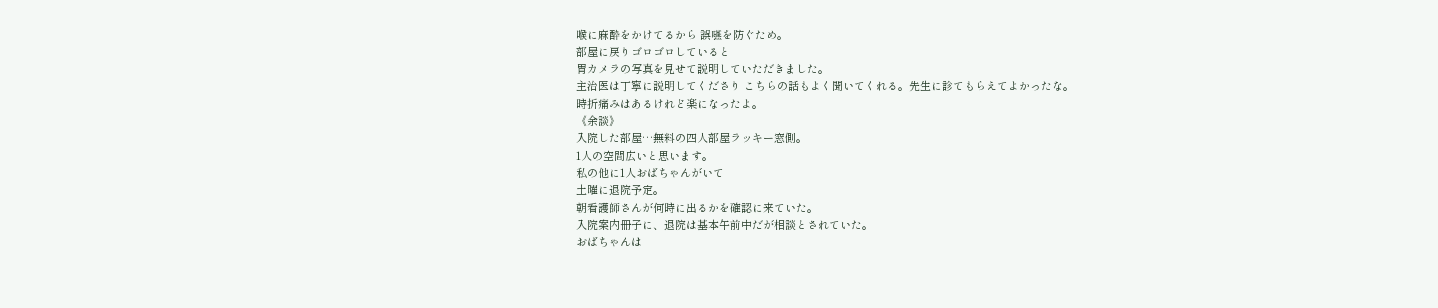喉に麻酔をかけてるから 誤嚥を防ぐため。
部屋に戻りゴロゴロしていると
胃カメラの写真を見せて説明していただきました。
主治医は丁寧に説明してくださり こちらの話もよく聞いてくれる。先生に診てもらえてよかったな。
時折痛みはあるけれど楽になったよ。
《余談》
入院した部屋…無料の四人部屋ラッキー窓側。
1人の空間広いと思います。
私の他に1人おばちゃんがいて
土曜に退院予定。
朝看護師さんが何時に出るかを確認に来ていた。
入院案内冊子に、退院は基本午前中だが相談とされていた。
おばちゃんは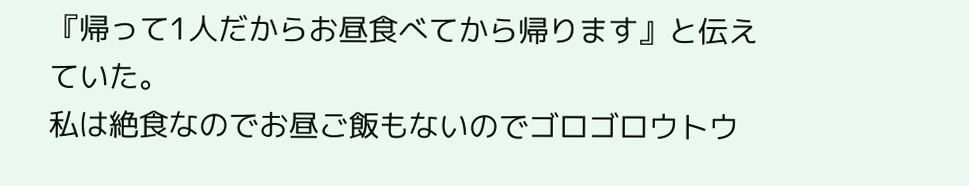『帰って1人だからお昼食べてから帰ります』と伝えていた。
私は絶食なのでお昼ご飯もないのでゴロゴロウトウ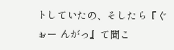トしていたの、そしたら『ぐぉー んがっ』て聞こ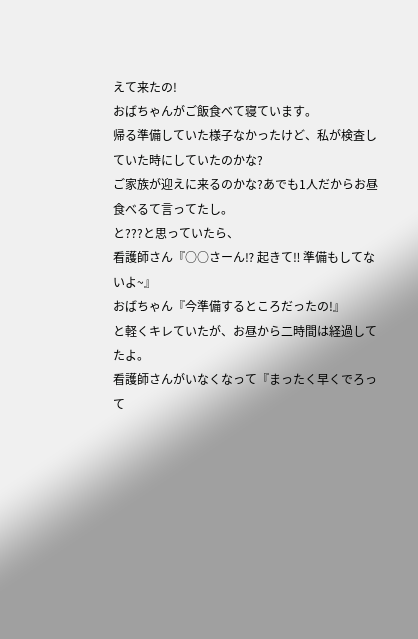えて来たの!
おばちゃんがご飯食べて寝ています。
帰る準備していた様子なかったけど、私が検査していた時にしていたのかな?
ご家族が迎えに来るのかな?あでも1人だからお昼食べるて言ってたし。
と???と思っていたら、
看護師さん『○○さーん⁉ 起きて‼ 準備もしてないよ~』
おばちゃん『今準備するところだったの!』
と軽くキレていたが、お昼から二時間は経過してたよ。
看護師さんがいなくなって『まったく早くでろって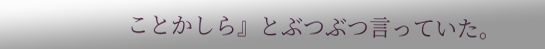ことかしら』とぶつぶつ言っていた。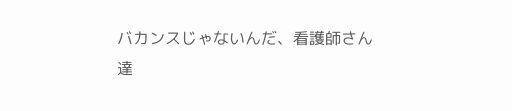バカンスじゃないんだ、看護師さん達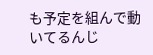も予定を組んで動いてるんじ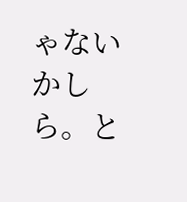ゃないかしら。と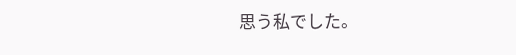思う私でした。